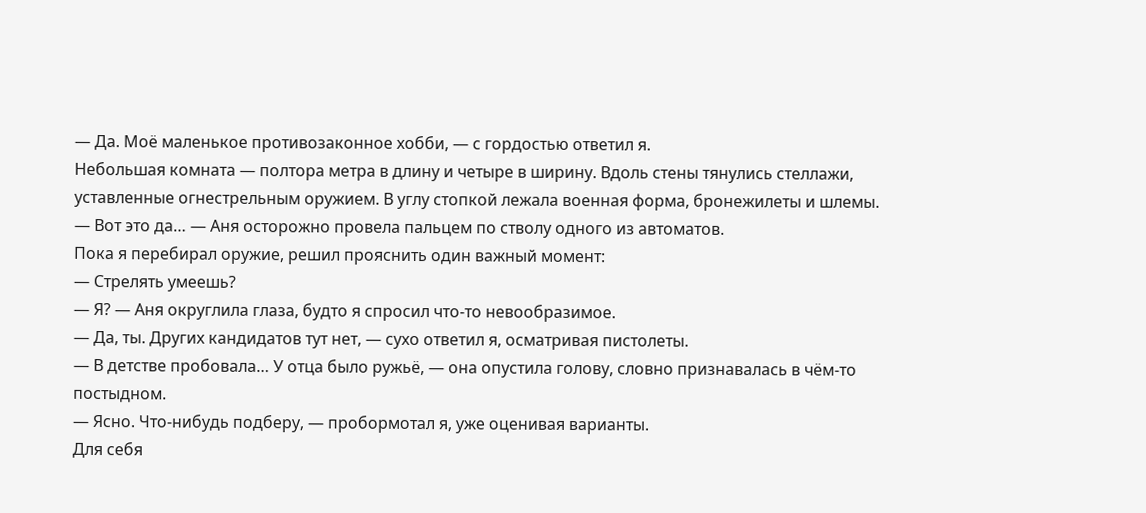— Да. Моё маленькое противозаконное хобби, — с гордостью ответил я.
Небольшая комната — полтора метра в длину и четыре в ширину. Вдоль стены тянулись стеллажи, уставленные огнестрельным оружием. В углу стопкой лежала военная форма, бронежилеты и шлемы.
— Вот это да… — Аня осторожно провела пальцем по стволу одного из автоматов.
Пока я перебирал оружие, решил прояснить один важный момент:
— Стрелять умеешь?
— Я? — Аня округлила глаза, будто я спросил что-то невообразимое.
— Да, ты. Других кандидатов тут нет, — сухо ответил я, осматривая пистолеты.
— В детстве пробовала… У отца было ружьё, — она опустила голову, словно признавалась в чём-то постыдном.
— Ясно. Что-нибудь подберу, — пробормотал я, уже оценивая варианты.
Для себя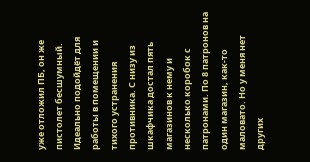уже отложил ПБ, он же пистолет бесшумный. Идеально подойдёт для работы в помещении и тихого устранения противника. С низу из шкафчика достал пять магазинов к нему и несколько коробок с патронами. По 8 патронов на один магазин, как-то маловато. Но у меня нет других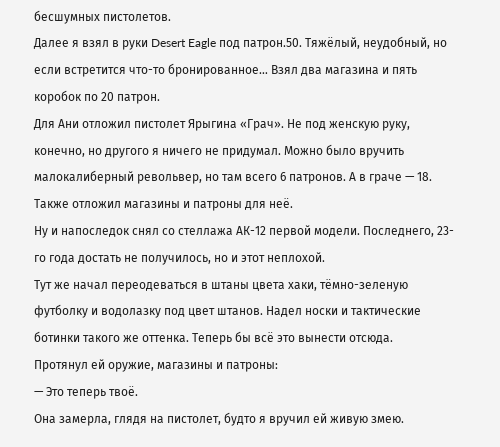бесшумных пистолетов.
Далее я взял в руки Desert Eagle под патрон.50. Тяжёлый, неудобный, но если встретится что-то бронированное… Взял два магазина и пять коробок по 20 патрон.
Для Ани отложил пистолет Ярыгина «Грач». Не под женскую руку, конечно, но другого я ничего не придумал. Можно было вручить малокалиберный револьвер, но там всего 6 патронов. А в граче — 18. Также отложил магазины и патроны для неё.
Ну и напоследок снял со стеллажа АК-12 первой модели. Последнего, 23-го года достать не получилось, но и этот неплохой.
Тут же начал переодеваться в штаны цвета хаки, тёмно-зеленую футболку и водолазку под цвет штанов. Надел носки и тактические ботинки такого же оттенка. Теперь бы всё это вынести отсюда.
Протянул ей оружие, магазины и патроны:
— Это теперь твоё.
Она замерла, глядя на пистолет, будто я вручил ей живую змею.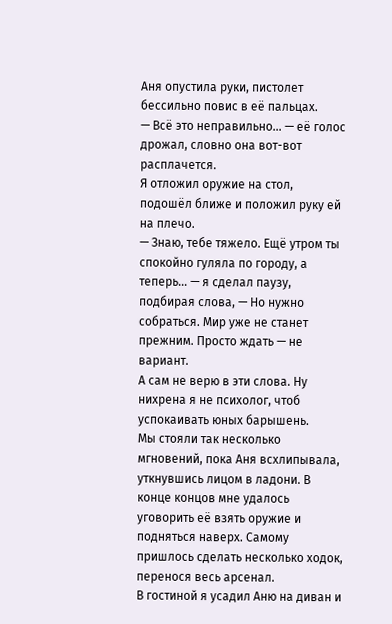Аня опустила руки, пистолет бессильно повис в её пальцах.
— Всё это неправильно… — её голос дрожал, словно она вот-вот расплачется.
Я отложил оружие на стол, подошёл ближе и положил руку ей на плечо.
— Знаю, тебе тяжело. Ещё утром ты спокойно гуляла по городу, а теперь… — я сделал паузу, подбирая слова, — Но нужно собраться. Мир уже не станет прежним. Просто ждать — не вариант.
А сам не верю в эти слова. Ну нихрена я не психолог, чтоб успокаивать юных барышень.
Мы стояли так несколько мгновений, пока Аня всхлипывала, уткнувшись лицом в ладони. В конце концов мне удалось уговорить её взять оружие и подняться наверх. Самому пришлось сделать несколько ходок, перенося весь арсенал.
В гостиной я усадил Аню на диван и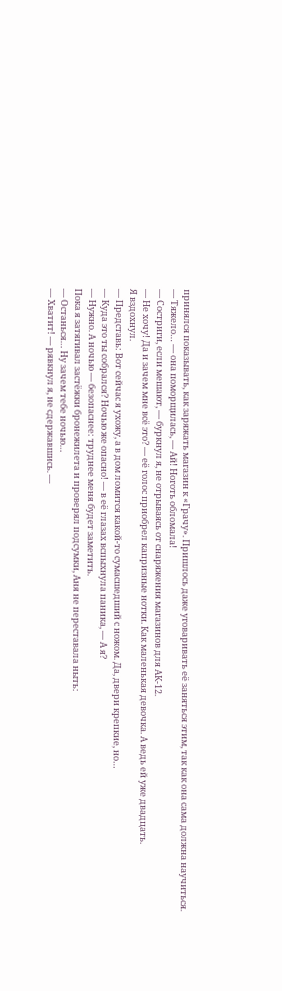принялся показывать, как заряжать магазин к «Грачу». Пришлось даже уговаривать её заняться этим, так как она сама должна научиться.
— Тяжело… — она поморщилась, — Ай! Ноготь обломала!
— Состриги, если мешают, — буркнул я, не отрываясь от снаряжения магазинов для АК-12.
— Не хочу! Да и зачем мне всё это? — её голос приобрел капризные нотки. Как маленькая девочка. А ведь ей уже двадцать.
Я вздохнул.
— Представь: Вот сейчас я ухожу, а в дом ломится какой-то сумасшедший с ножом. Да, двери крепкие, но…
— Куда это ты собрался? Ночью же опасно! — в её глазах вспыхнула паника, — А я?
— Нужно. А ночью — безопаснее: труднее меня будет заметить.
Пока я затягивал застёжки бронежилета и проверял подсумки, Аня не переставала ныть:
— Останься… Ну зачем тебе ночью…
— Хватит! — рявкнул я, не сдержавшись. —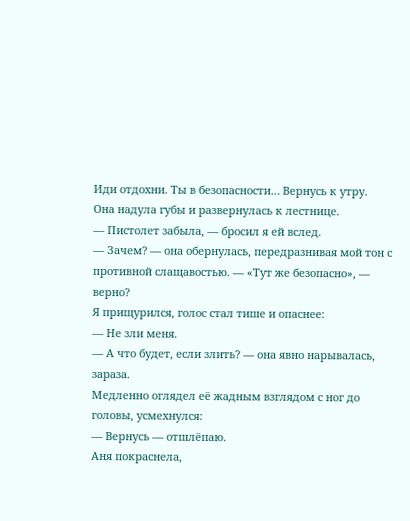Иди отдохни. Ты в безопасности… Вернусь к утру.
Она надула губы и развернулась к лестнице.
— Пистолет забыла, — бросил я ей вслед.
— Зачем? — она обернулась, передразнивая мой тон с противной слащавостью. — «Тут же безопасно», — верно?
Я прищурился, голос стал тише и опаснее:
— Не зли меня.
— А что будет, если злить? — она явно нарывалась, зараза.
Медленно оглядел её жадным взглядом с ног до головы, усмехнулся:
— Вернусь — отшлёпаю.
Аня покраснела,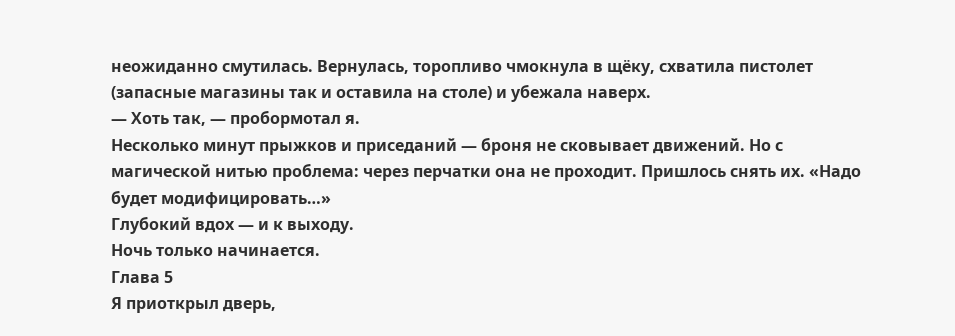неожиданно смутилась. Вернулась, торопливо чмокнула в щёку, схватила пистолет (запасные магазины так и оставила на столе) и убежала наверх.
— Хоть так, — пробормотал я.
Несколько минут прыжков и приседаний — броня не сковывает движений. Но с магической нитью проблема: через перчатки она не проходит. Пришлось снять их. «Надо будет модифицировать…»
Глубокий вдох — и к выходу.
Ночь только начинается.
Глава 5
Я приоткрыл дверь,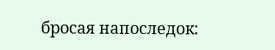бросая напоследок: